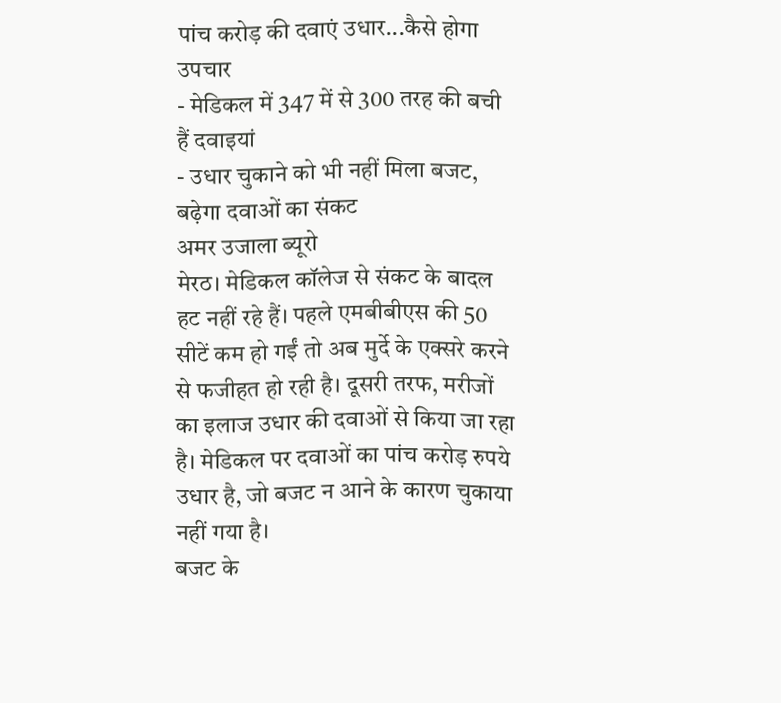पांच करोड़ की दवाएं उधार...कैसे होगा उपचार
- मेडिकल में 347 में से 300 तरह की बची हैं दवाइयां
- उधार चुकाने को भी नहीं मिला बजट, बढ़ेगा दवाओं का संकट
अमर उजाला ब्यूरो
मेरठ। मेडिकल कॉलेज से संकट के बादल हट नहीं रहे हैं। पहले एमबीबीएस की 50 सीटें कम हो गईं तो अब मुर्दे के एक्सरे करने से फजीहत हो रही है। दूसरी तरफ, मरीजों का इलाज उधार की दवाओं से किया जा रहा है। मेडिकल पर दवाओं का पांच करोड़ रुपये उधार है, जो बजट न आने के कारण चुकाया नहीं गया है।
बजट के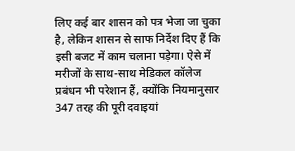लिए कई बार शासन को पत्र भेजा जा चुका है, लेकिन शासन से साफ निर्देश दिए हैं कि इसी बजट में काम चलाना पड़ेगा। ऐसे में मरीजों के साथ-साथ मेडिकल कॉलेज प्रबंधन भी परेशान हैं, क्योंकि नियमानुसार 347 तरह की पूरी दवाइयां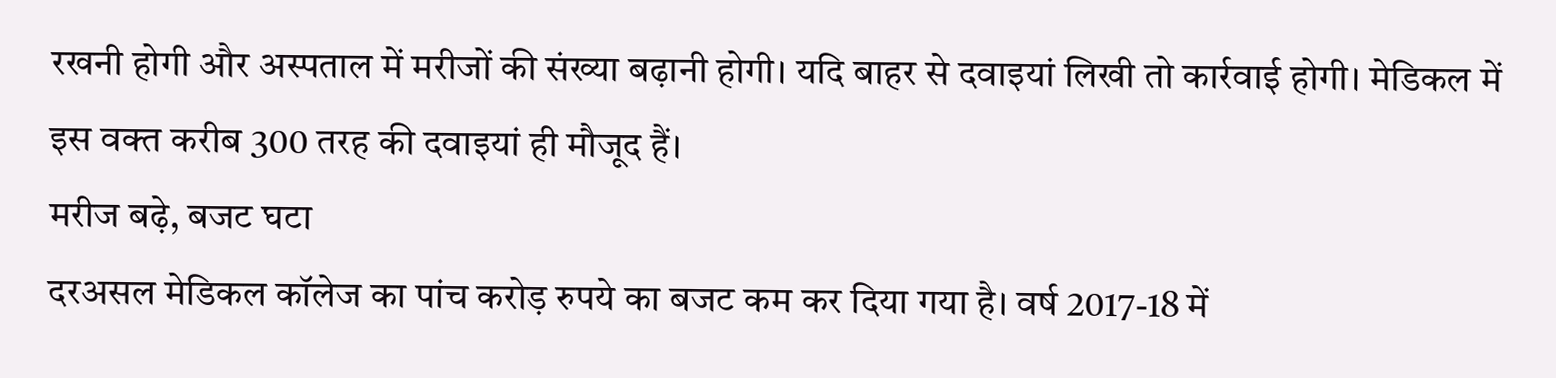रखनी होगी और अस्पताल में मरीजों की संख्या बढ़ानी होगी। यदि बाहर से दवाइयां लिखी तो कार्रवाई होगी। मेडिकल में इस वक्त करीब 300 तरह की दवाइयां ही मौजूद हैं।
मरीज बढ़े, बजट घटा
दरअसल मेडिकल कॉलेज का पांच करोड़ रुपये का बजट कम कर दिया गया है। वर्ष 2017-18 में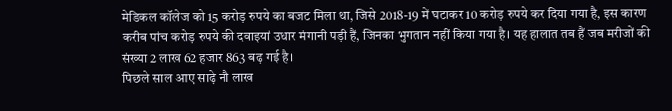मेडिकल कॉलेज को 15 करोड़ रुपये का बजट मिला था, जिसे 2018-19 में घटाकर 10 करोड़ रुपये कर दिया गया है, इस कारण करीब पांच करोड़ रुपये की दवाइयां उधार मंगानी पड़ी हैं, जिनका भुगतान नहीं किया गया है। यह हालात तब हैं जब मरीजों की संख्या 2 लाख 62 हजार 863 बढ़ गई है।
पिछले साल आए साढ़े नौ लाख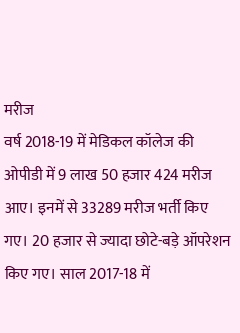मरीज
वर्ष 2018-19 में मेडिकल कॉलेज की ओपीडी में 9 लाख 50 हजार 424 मरीज आए। इनमें से 33289 मरीज भर्ती किए गए। 20 हजार से ज्यादा छोटे-बड़े ऑपरेशन किए गए। साल 2017-18 में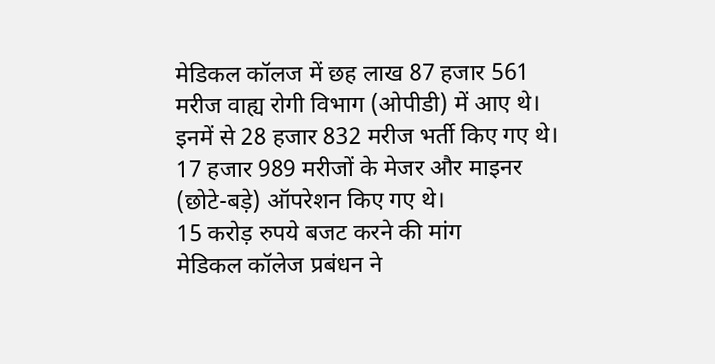मेडिकल कॉलज में छह लाख 87 हजार 561 मरीज वाह्य रोगी विभाग (ओपीडी) में आए थे। इनमें से 28 हजार 832 मरीज भर्ती किए गए थे। 17 हजार 989 मरीजों के मेजर और माइनर (छोटे-बड़े) ऑपरेशन किए गए थे।
15 करोड़ रुपये बजट करने की मांग
मेडिकल कॉलेज प्रबंधन ने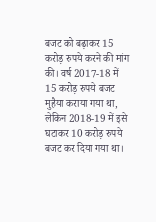बजट को बढ़ाकर 15 करोड़ रुपये करने की मांग की। वर्ष 2017-18 में 15 करोड़ रुपये बजट मुहैया कराया गया था, लेकिन 2018-19 में इसे घटाकर 10 करोड़ रुपये बजट कर दिया गया था।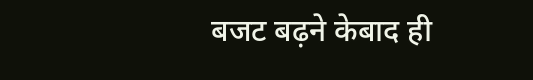बजट बढ़ने केबाद ही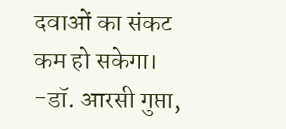दवाओं का संकट कम हो सकेगा।
-डॉ. आरसी गुप्ता,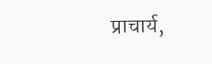प्राचार्य,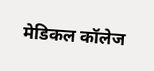मेडिकल कॉलेज